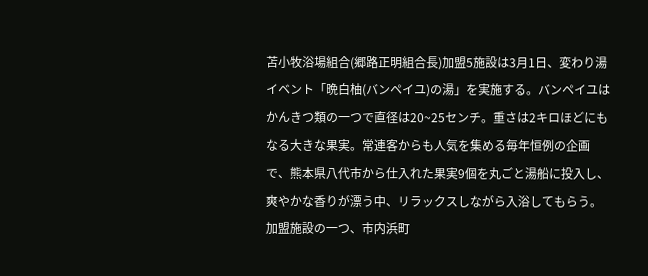苫小牧浴場組合(郷路正明組合長)加盟5施設は3月1日、変わり湯イベント「晩白柚(バンペイユ)の湯」を実施する。バンペイユはかんきつ類の一つで直径は20~25センチ。重さは2キロほどにもなる大きな果実。常連客からも人気を集める毎年恒例の企画で、熊本県八代市から仕入れた果実9個を丸ごと湯船に投入し、爽やかな香りが漂う中、リラックスしながら入浴してもらう。
加盟施設の一つ、市内浜町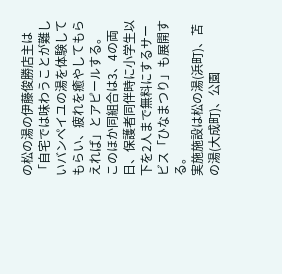の松の湯の伊藤俊勝店主は「自宅では味わうことが難しいバンペイユの湯を体験してもらい、疲れを癒やしてもらえれば」とアピールする。
このほか同組合は3、4の両日、保護者同伴時に小学生以下を2人まで無料にするサービス「ひなまつり」も展開する。
実施施設は松の湯(浜町)、苫の湯(大成町)、公園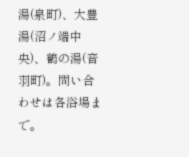湯(泉町)、大豊湯(沼ノ端中央)、鶴の湯(音羽町)。問い合わせは各浴場まで。